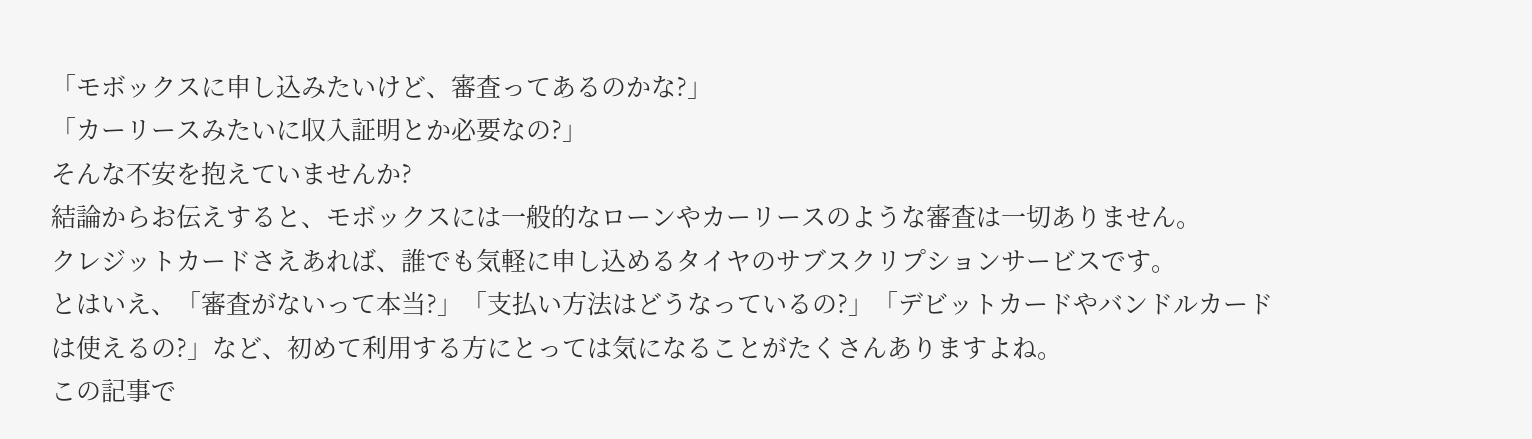「モボックスに申し込みたいけど、審査ってあるのかな?」
「カーリースみたいに収入証明とか必要なの?」
そんな不安を抱えていませんか?
結論からお伝えすると、モボックスには一般的なローンやカーリースのような審査は一切ありません。
クレジットカードさえあれば、誰でも気軽に申し込めるタイヤのサブスクリプションサービスです。
とはいえ、「審査がないって本当?」「支払い方法はどうなっているの?」「デビットカードやバンドルカードは使えるの?」など、初めて利用する方にとっては気になることがたくさんありますよね。
この記事で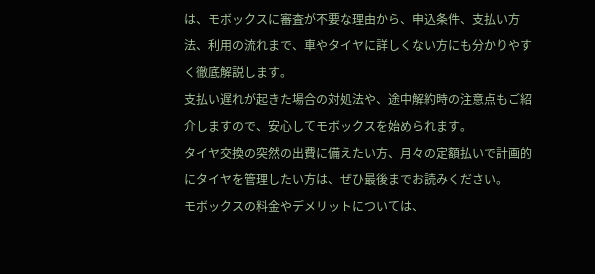は、モボックスに審査が不要な理由から、申込条件、支払い方法、利用の流れまで、車やタイヤに詳しくない方にも分かりやすく徹底解説します。
支払い遅れが起きた場合の対処法や、途中解約時の注意点もご紹介しますので、安心してモボックスを始められます。
タイヤ交換の突然の出費に備えたい方、月々の定額払いで計画的にタイヤを管理したい方は、ぜひ最後までお読みください。
モボックスの料金やデメリットについては、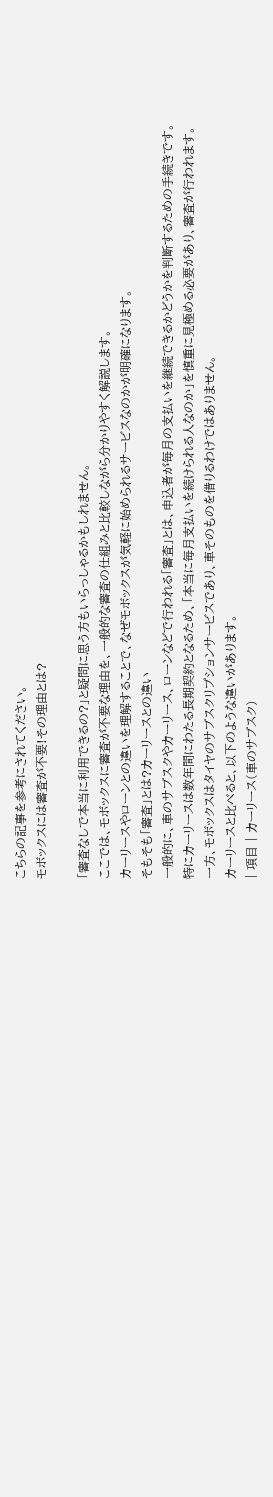こちらの記事を参考にされてください。
モボックスには審査が不要!その理由とは?

「審査なしで本当に利用できるの?」と疑問に思う方もいらっしゃるかもしれません。
ここでは、モボックスに審査が不要な理由を、一般的な審査の仕組みと比較しながら分かりやすく解説します。
カーリースやローンとの違いを理解することで、なぜモボックスが気軽に始められるサービスなのかが明確になります。
そもそも「審査」とは?カーリースとの違い
一般的に、車のサブスクやカーリース、ローンなどで行われる「審査」とは、申込者が毎月の支払いを継続できるかどうかを判断するための手続きです。
特にカーリースは数年間にわたる長期契約となるため、「本当に毎月支払いを続けられる人なのか」を慎重に見極める必要があり、審査が行われます。
一方、モボックスはタイヤのサブスクリプションサービスであり、車そのものを借りるわけではありません。
カーリースと比べると、以下のような違いがあります。
| 項目 | カーリース(車のサブスク)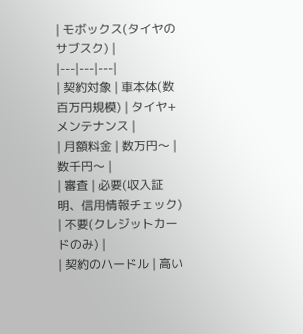| モボックス(タイヤのサブスク) |
|---|---|---|
| 契約対象 | 車本体(数百万円規模) | タイヤ+メンテナンス |
| 月額料金 | 数万円〜 | 数千円〜 |
| 審査 | 必要(収入証明、信用情報チェック) | 不要(クレジットカードのみ) |
| 契約のハードル | 高い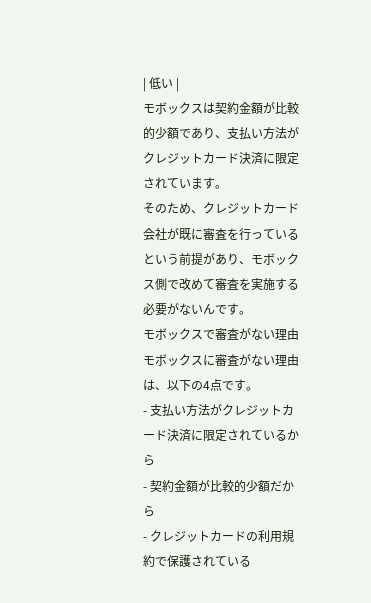| 低い |
モボックスは契約金額が比較的少額であり、支払い方法がクレジットカード決済に限定されています。
そのため、クレジットカード会社が既に審査を行っているという前提があり、モボックス側で改めて審査を実施する必要がないんです。
モボックスで審査がない理由
モボックスに審査がない理由は、以下の4点です。
- 支払い方法がクレジットカード決済に限定されているから
- 契約金額が比較的少額だから
- クレジットカードの利用規約で保護されている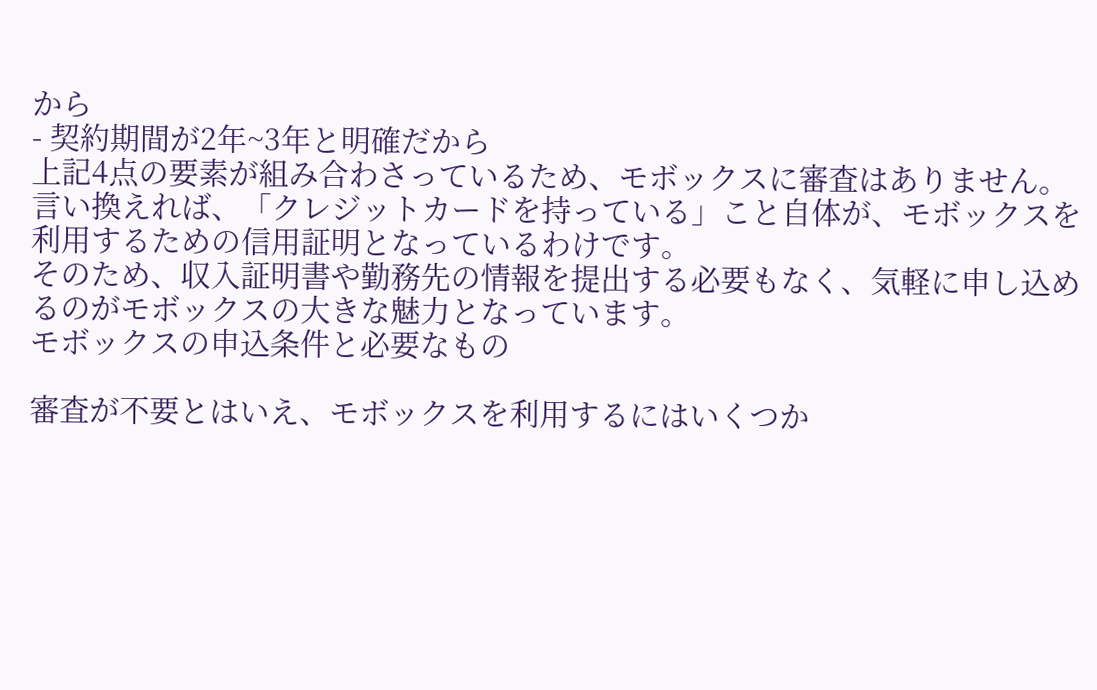から
- 契約期間が2年~3年と明確だから
上記4点の要素が組み合わさっているため、モボックスに審査はありません。
言い換えれば、「クレジットカードを持っている」こと自体が、モボックスを利用するための信用証明となっているわけです。
そのため、収入証明書や勤務先の情報を提出する必要もなく、気軽に申し込めるのがモボックスの大きな魅力となっています。
モボックスの申込条件と必要なもの

審査が不要とはいえ、モボックスを利用するにはいくつか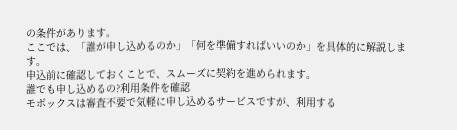の条件があります。
ここでは、「誰が申し込めるのか」「何を準備すればいいのか」を具体的に解説します。
申込前に確認しておくことで、スムーズに契約を進められます。
誰でも申し込めるの?利用条件を確認
モボックスは審査不要で気軽に申し込めるサービスですが、利用する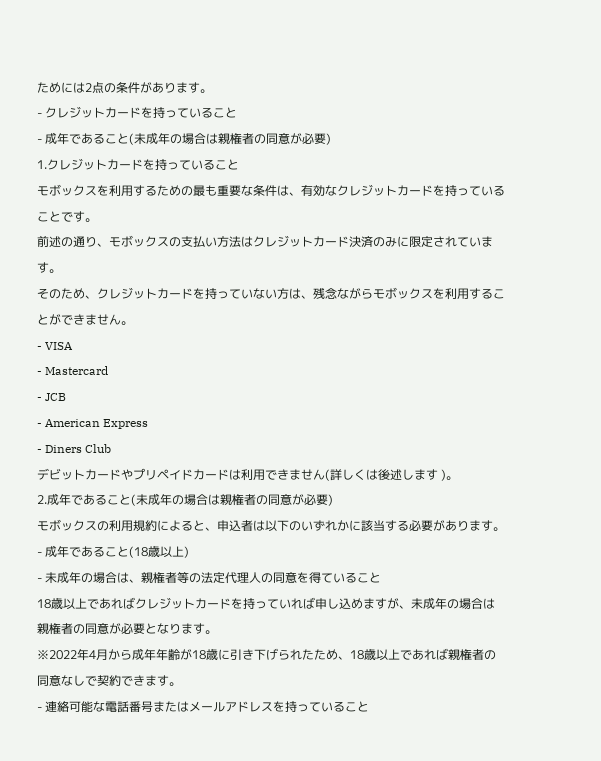ためには2点の条件があります。
- クレジットカードを持っていること
- 成年であること(未成年の場合は親権者の同意が必要)
1.クレジットカードを持っていること
モボックスを利用するための最も重要な条件は、有効なクレジットカードを持っていることです。
前述の通り、モボックスの支払い方法はクレジットカード決済のみに限定されています。
そのため、クレジットカードを持っていない方は、残念ながらモボックスを利用することができません。
- VISA
- Mastercard
- JCB
- American Express
- Diners Club
デビットカードやプリペイドカードは利用できません(詳しくは後述します )。
2.成年であること(未成年の場合は親権者の同意が必要)
モボックスの利用規約によると、申込者は以下のいずれかに該当する必要があります。
- 成年であること(18歳以上)
- 未成年の場合は、親権者等の法定代理人の同意を得ていること
18歳以上であればクレジットカードを持っていれば申し込めますが、未成年の場合は親権者の同意が必要となります。
※2022年4月から成年年齢が18歳に引き下げられたため、18歳以上であれば親権者の同意なしで契約できます。
- 連絡可能な電話番号またはメールアドレスを持っていること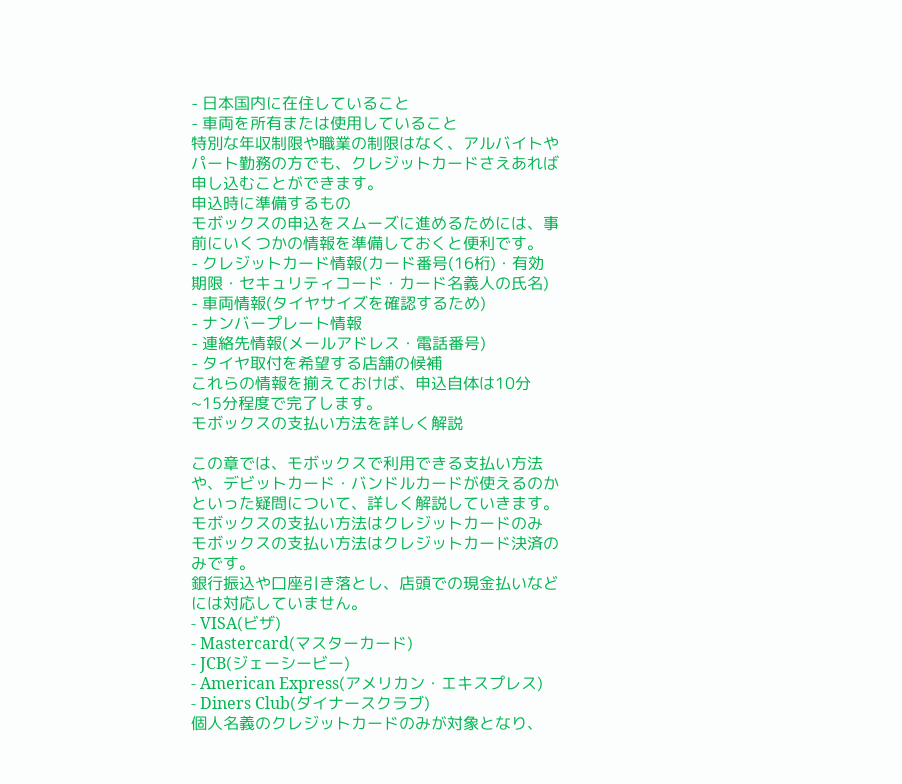- 日本国内に在住していること
- 車両を所有または使用していること
特別な年収制限や職業の制限はなく、アルバイトやパート勤務の方でも、クレジットカードさえあれば申し込むことができます。
申込時に準備するもの
モボックスの申込をスムーズに進めるためには、事前にいくつかの情報を準備しておくと便利です。
- クレジットカード情報(カード番号(16桁)・有効期限・セキュリティコード・カード名義人の氏名)
- 車両情報(タイヤサイズを確認するため)
- ナンバープレート情報
- 連絡先情報(メールアドレス・電話番号)
- タイヤ取付を希望する店舗の候補
これらの情報を揃えておけば、申込自体は10分~15分程度で完了します。
モボックスの支払い方法を詳しく解説

この章では、モボックスで利用できる支払い方法や、デビットカード・バンドルカードが使えるのかといった疑問について、詳しく解説していきます。
モボックスの支払い方法はクレジットカードのみ
モボックスの支払い方法はクレジットカード決済のみです。
銀行振込や口座引き落とし、店頭での現金払いなどには対応していません。
- VISA(ビザ)
- Mastercard(マスターカード)
- JCB(ジェーシービー)
- American Express(アメリカン・エキスプレス)
- Diners Club(ダイナースクラブ)
個人名義のクレジットカードのみが対象となり、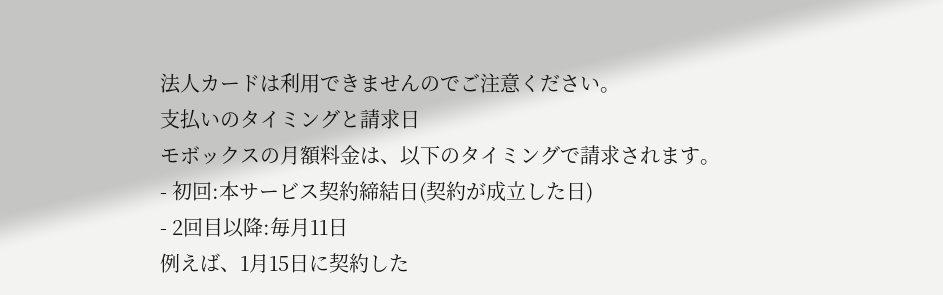法人カードは利用できませんのでご注意ください。
支払いのタイミングと請求日
モボックスの月額料金は、以下のタイミングで請求されます。
- 初回:本サービス契約締結日(契約が成立した日)
- 2回目以降:毎月11日
例えば、1月15日に契約した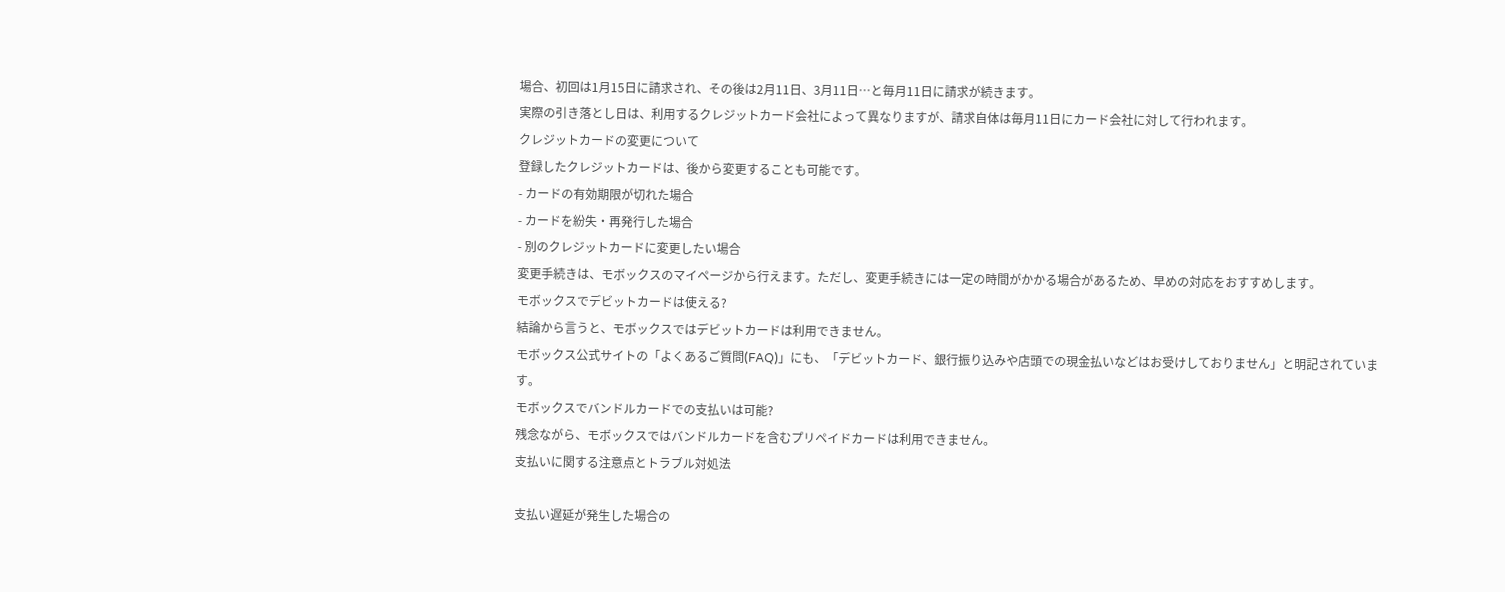場合、初回は1月15日に請求され、その後は2月11日、3月11日…と毎月11日に請求が続きます。
実際の引き落とし日は、利用するクレジットカード会社によって異なりますが、請求自体は毎月11日にカード会社に対して行われます。
クレジットカードの変更について
登録したクレジットカードは、後から変更することも可能です。
- カードの有効期限が切れた場合
- カードを紛失・再発行した場合
- 別のクレジットカードに変更したい場合
変更手続きは、モボックスのマイページから行えます。ただし、変更手続きには一定の時間がかかる場合があるため、早めの対応をおすすめします。
モボックスでデビットカードは使える?
結論から言うと、モボックスではデビットカードは利用できません。
モボックス公式サイトの「よくあるご質問(FAQ)」にも、「デビットカード、銀行振り込みや店頭での現金払いなどはお受けしておりません」と明記されています。
モボックスでバンドルカードでの支払いは可能?
残念ながら、モボックスではバンドルカードを含むプリペイドカードは利用できません。
支払いに関する注意点とトラブル対処法

支払い遅延が発生した場合の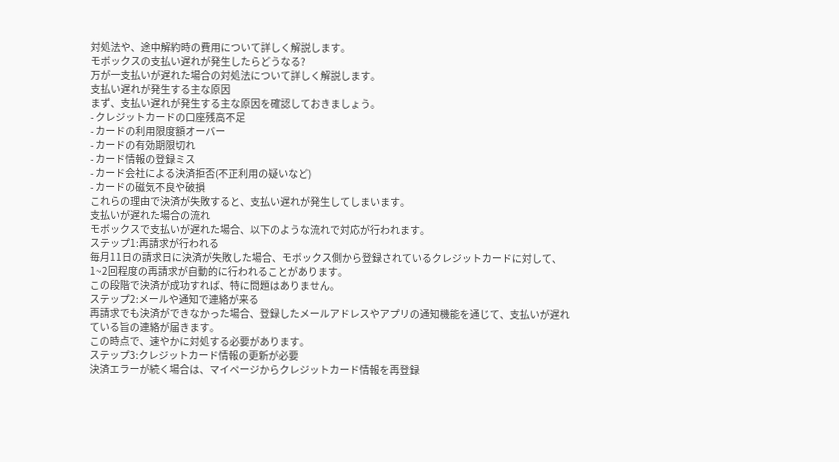対処法や、途中解約時の費用について詳しく解説します。
モボックスの支払い遅れが発生したらどうなる?
万が一支払いが遅れた場合の対処法について詳しく解説します。
支払い遅れが発生する主な原因
まず、支払い遅れが発生する主な原因を確認しておきましょう。
- クレジットカードの口座残高不足
- カードの利用限度額オーバー
- カードの有効期限切れ
- カード情報の登録ミス
- カード会社による決済拒否(不正利用の疑いなど)
- カードの磁気不良や破損
これらの理由で決済が失敗すると、支払い遅れが発生してしまいます。
支払いが遅れた場合の流れ
モボックスで支払いが遅れた場合、以下のような流れで対応が行われます。
ステップ1:再請求が行われる
毎月11日の請求日に決済が失敗した場合、モボックス側から登録されているクレジットカードに対して、1~2回程度の再請求が自動的に行われることがあります。
この段階で決済が成功すれば、特に問題はありません。
ステップ2:メールや通知で連絡が来る
再請求でも決済ができなかった場合、登録したメールアドレスやアプリの通知機能を通じて、支払いが遅れている旨の連絡が届きます。
この時点で、速やかに対処する必要があります。
ステップ3:クレジットカード情報の更新が必要
決済エラーが続く場合は、マイページからクレジットカード情報を再登録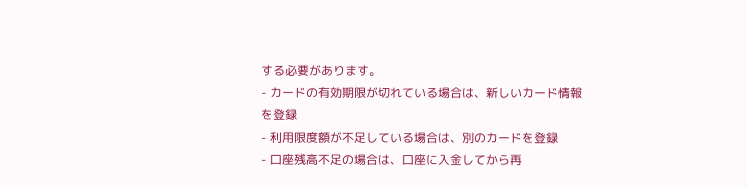する必要があります。
- カードの有効期限が切れている場合は、新しいカード情報を登録
- 利用限度額が不足している場合は、別のカードを登録
- 口座残高不足の場合は、口座に入金してから再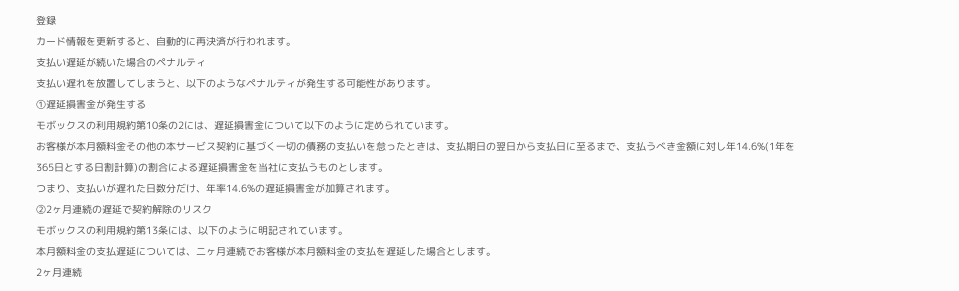登録
カード情報を更新すると、自動的に再決済が行われます。
支払い遅延が続いた場合のペナルティ
支払い遅れを放置してしまうと、以下のようなペナルティが発生する可能性があります。
①遅延損害金が発生する
モボックスの利用規約第10条の2には、遅延損害金について以下のように定められています。
お客様が本月額料金その他の本サービス契約に基づく一切の債務の支払いを怠ったときは、支払期日の翌日から支払日に至るまで、支払うべき金額に対し年14.6%(1年を365日とする日割計算)の割合による遅延損害金を当社に支払うものとします。
つまり、支払いが遅れた日数分だけ、年率14.6%の遅延損害金が加算されます。
②2ヶ月連続の遅延で契約解除のリスク
モボックスの利用規約第13条には、以下のように明記されています。
本月額料金の支払遅延については、二ヶ月連続でお客様が本月額料金の支払を遅延した場合とします。
2ヶ月連続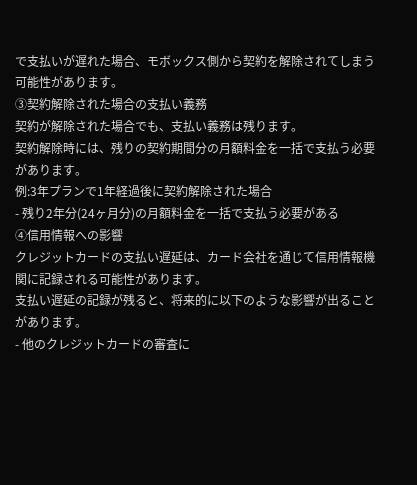で支払いが遅れた場合、モボックス側から契約を解除されてしまう可能性があります。
③契約解除された場合の支払い義務
契約が解除された場合でも、支払い義務は残ります。
契約解除時には、残りの契約期間分の月額料金を一括で支払う必要があります。
例:3年プランで1年経過後に契約解除された場合
- 残り2年分(24ヶ月分)の月額料金を一括で支払う必要がある
④信用情報への影響
クレジットカードの支払い遅延は、カード会社を通じて信用情報機関に記録される可能性があります。
支払い遅延の記録が残ると、将来的に以下のような影響が出ることがあります。
- 他のクレジットカードの審査に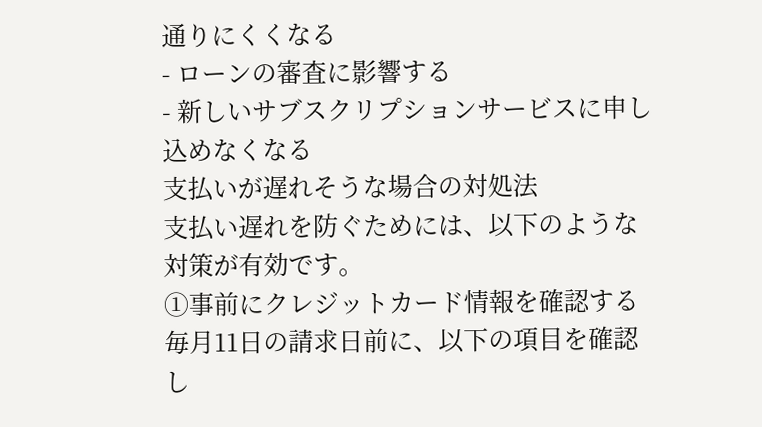通りにくくなる
- ローンの審査に影響する
- 新しいサブスクリプションサービスに申し込めなくなる
支払いが遅れそうな場合の対処法
支払い遅れを防ぐためには、以下のような対策が有効です。
①事前にクレジットカード情報を確認する
毎月11日の請求日前に、以下の項目を確認し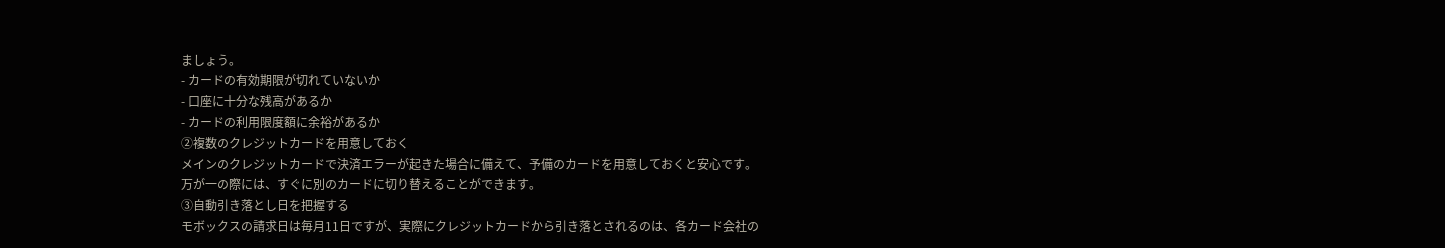ましょう。
- カードの有効期限が切れていないか
- 口座に十分な残高があるか
- カードの利用限度額に余裕があるか
②複数のクレジットカードを用意しておく
メインのクレジットカードで決済エラーが起きた場合に備えて、予備のカードを用意しておくと安心です。
万が一の際には、すぐに別のカードに切り替えることができます。
③自動引き落とし日を把握する
モボックスの請求日は毎月11日ですが、実際にクレジットカードから引き落とされるのは、各カード会社の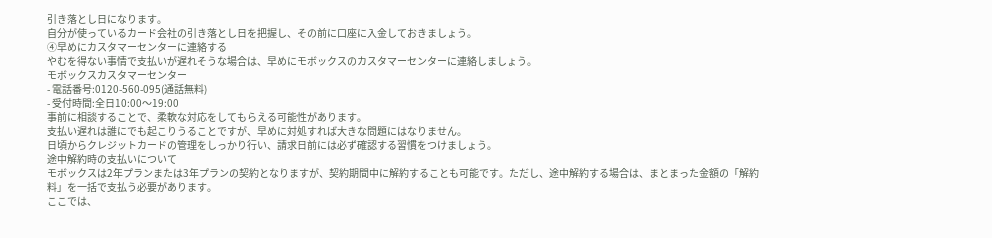引き落とし日になります。
自分が使っているカード会社の引き落とし日を把握し、その前に口座に入金しておきましょう。
④早めにカスタマーセンターに連絡する
やむを得ない事情で支払いが遅れそうな場合は、早めにモボックスのカスタマーセンターに連絡しましょう。
モボックスカスタマーセンター
- 電話番号:0120-560-095(通話無料)
- 受付時間:全日10:00〜19:00
事前に相談することで、柔軟な対応をしてもらえる可能性があります。
支払い遅れは誰にでも起こりうることですが、早めに対処すれば大きな問題にはなりません。
日頃からクレジットカードの管理をしっかり行い、請求日前には必ず確認する習慣をつけましょう。
途中解約時の支払いについて
モボックスは2年プランまたは3年プランの契約となりますが、契約期間中に解約することも可能です。ただし、途中解約する場合は、まとまった金額の「解約料」を一括で支払う必要があります。
ここでは、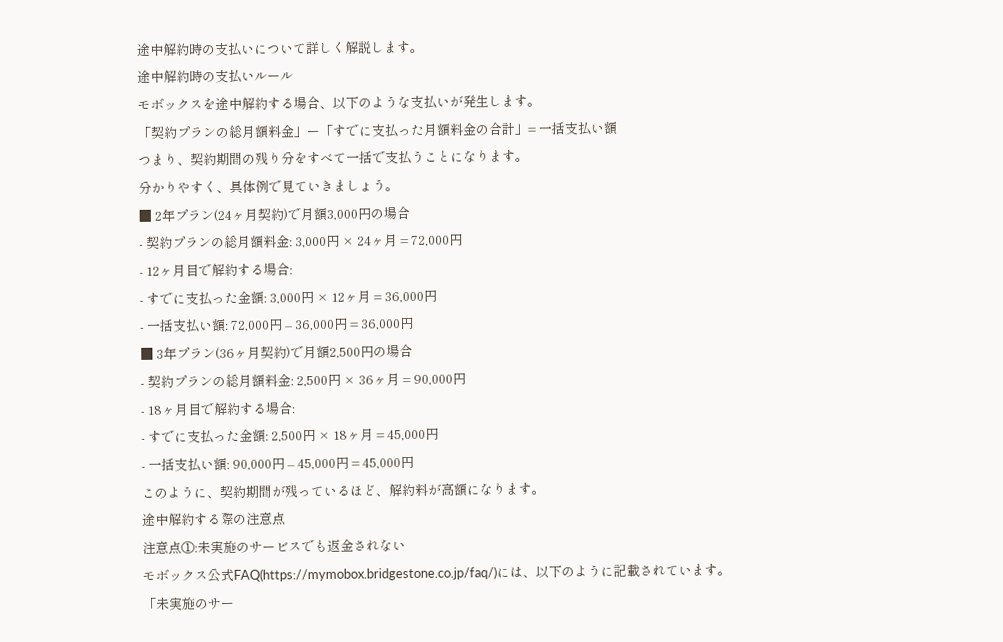途中解約時の支払いについて詳しく解説します。
途中解約時の支払いルール
モボックスを途中解約する場合、以下のような支払いが発生します。
「契約プランの総月額料金」ー「すでに支払った月額料金の合計」= 一括支払い額
つまり、契約期間の残り分をすべて一括で支払うことになります。
分かりやすく、具体例で見ていきましょう。
■ 2年プラン(24ヶ月契約)で月額3,000円の場合
- 契約プランの総月額料金: 3,000円 × 24ヶ月 = 72,000円
- 12ヶ月目で解約する場合:
- すでに支払った金額: 3,000円 × 12ヶ月 = 36,000円
- 一括支払い額: 72,000円 – 36,000円 = 36,000円
■ 3年プラン(36ヶ月契約)で月額2,500円の場合
- 契約プランの総月額料金: 2,500円 × 36ヶ月 = 90,000円
- 18ヶ月目で解約する場合:
- すでに支払った金額: 2,500円 × 18ヶ月 = 45,000円
- 一括支払い額: 90,000円 – 45,000円 = 45,000円
このように、契約期間が残っているほど、解約料が高額になります。
途中解約する際の注意点
注意点①:未実施のサービスでも返金されない
モボックス公式FAQ(https://mymobox.bridgestone.co.jp/faq/)には、以下のように記載されています。
「未実施のサー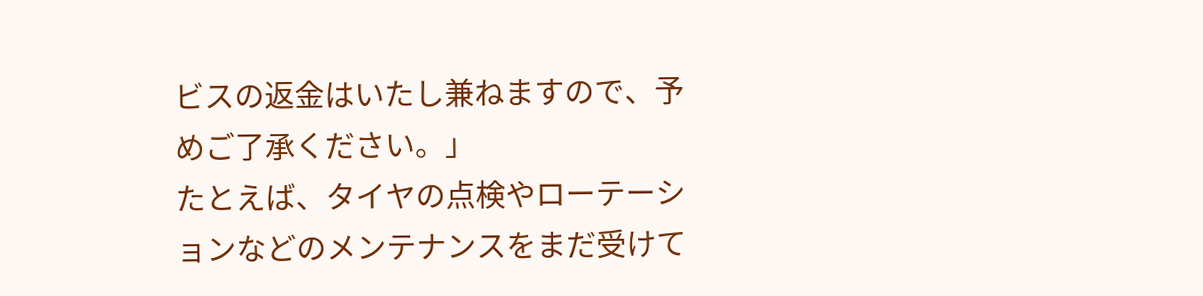ビスの返金はいたし兼ねますので、予めご了承ください。」
たとえば、タイヤの点検やローテーションなどのメンテナンスをまだ受けて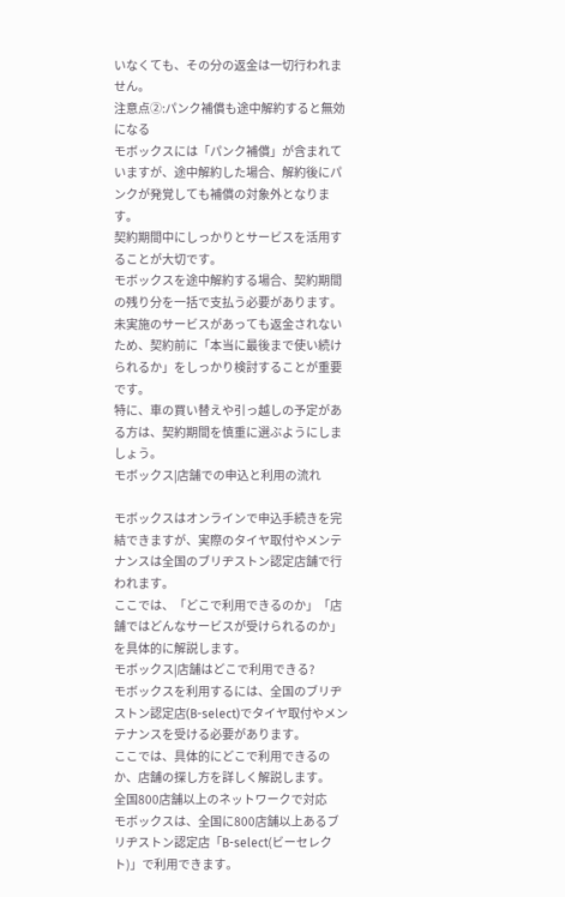いなくても、その分の返金は一切行われません。
注意点②:パンク補償も途中解約すると無効になる
モボックスには「パンク補償」が含まれていますが、途中解約した場合、解約後にパンクが発覚しても補償の対象外となります。
契約期間中にしっかりとサービスを活用することが大切です。
モボックスを途中解約する場合、契約期間の残り分を一括で支払う必要があります。
未実施のサービスがあっても返金されないため、契約前に「本当に最後まで使い続けられるか」をしっかり検討することが重要です。
特に、車の買い替えや引っ越しの予定がある方は、契約期間を慎重に選ぶようにしましょう。
モボックス|店舗での申込と利用の流れ

モボックスはオンラインで申込手続きを完結できますが、実際のタイヤ取付やメンテナンスは全国のブリヂストン認定店舗で行われます。
ここでは、「どこで利用できるのか」「店舗ではどんなサービスが受けられるのか」を具体的に解説します。
モボックス|店舗はどこで利用できる?
モボックスを利用するには、全国のブリヂストン認定店(B-select)でタイヤ取付やメンテナンスを受ける必要があります。
ここでは、具体的にどこで利用できるのか、店舗の探し方を詳しく解説します。
全国800店舗以上のネットワークで対応
モボックスは、全国に800店舗以上あるブリヂストン認定店「B-select(ビーセレクト)」で利用できます。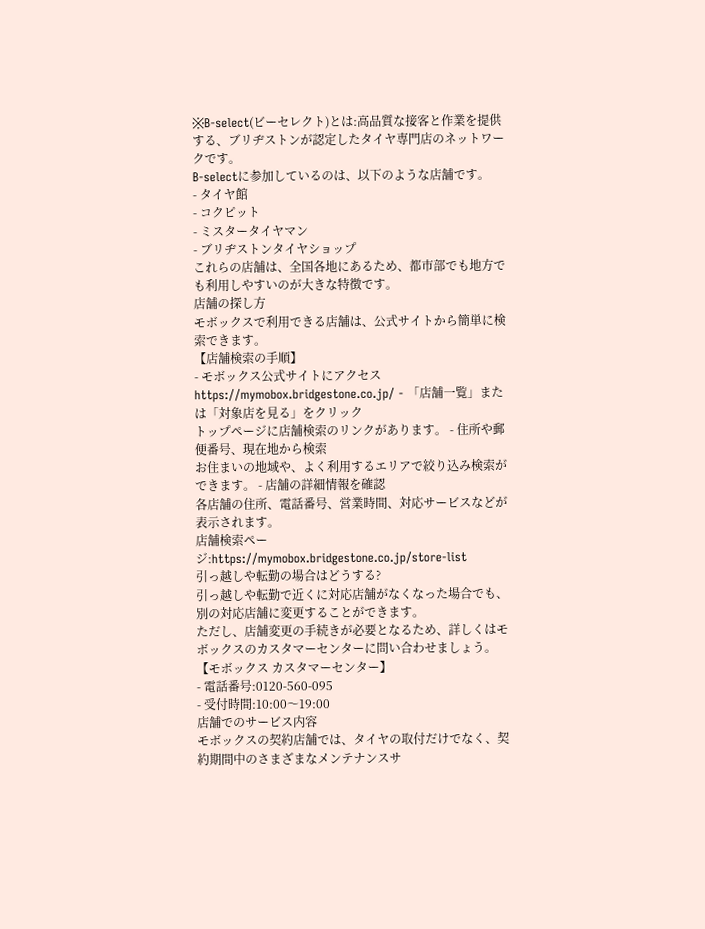※B-select(ビーセレクト)とは:高品質な接客と作業を提供する、ブリヂストンが認定したタイヤ専門店のネットワークです。
B-selectに参加しているのは、以下のような店舗です。
- タイヤ館
- コクピット
- ミスタータイヤマン
- ブリヂストンタイヤショップ
これらの店舗は、全国各地にあるため、都市部でも地方でも利用しやすいのが大きな特徴です。
店舗の探し方
モボックスで利用できる店舗は、公式サイトから簡単に検索できます。
【店舗検索の手順】
- モボックス公式サイトにアクセス
https://mymobox.bridgestone.co.jp/ - 「店舗一覧」または「対象店を見る」をクリック
トップページに店舗検索のリンクがあります。 - 住所や郵便番号、現在地から検索
お住まいの地域や、よく利用するエリアで絞り込み検索ができます。 - 店舗の詳細情報を確認
各店舗の住所、電話番号、営業時間、対応サービスなどが表示されます。
店舗検索ページ:https://mymobox.bridgestone.co.jp/store-list
引っ越しや転勤の場合はどうする?
引っ越しや転勤で近くに対応店舗がなくなった場合でも、別の対応店舗に変更することができます。
ただし、店舗変更の手続きが必要となるため、詳しくはモボックスのカスタマーセンターに問い合わせましょう。
【モボックス カスタマーセンター】
- 電話番号:0120-560-095
- 受付時間:10:00〜19:00
店舗でのサービス内容
モボックスの契約店舗では、タイヤの取付だけでなく、契約期間中のさまざまなメンテナンスサ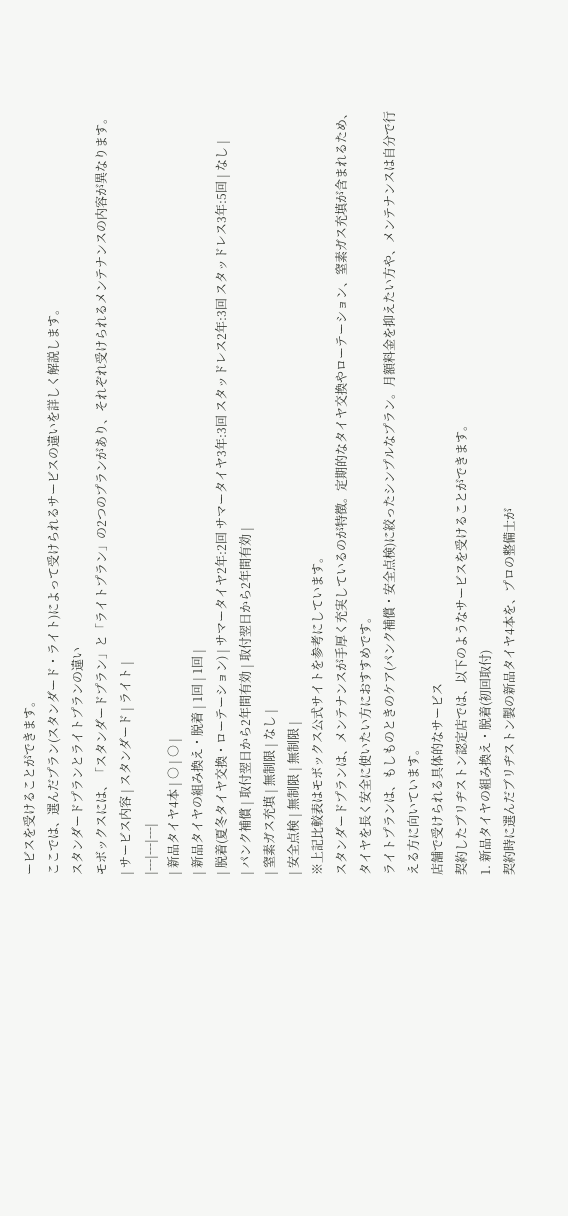ービスを受けることができます。
ここでは、選んだプラン(スタンダード・ライト)によって受けられるサービスの違いを詳しく解説します。
スタンダードプランとライトプランの違い
モボックスには、「スタンダードプラン」と「ライトプラン」の2つのプランがあり、それぞれ受けられるメンテナンスの内容が異なります。
| サービス内容 | スタンダード | ライト |
|---|---|---|
| 新品タイヤ4本 | ○ | ○ |
| 新品タイヤの組み換え・脱着 | 1回 | 1回 |
| 脱着(夏冬タイヤ交換・ローテーション) | サマータイヤ2年:2回 サマータイヤ3年:3回 スタッドレス2年:3回 スタッドレス3年:5回 | なし |
| パンク補償 | 取付翌日から2年間有効 | 取付翌日から2年間有効 |
| 窒素ガス充填 | 無制限 | なし |
| 安全点検 | 無制限 | 無制限 |
※上記比較表はモボックス公式サイトを参考にしています。
スタンダードプランは、メンテナンスが手厚く充実しているのが特徴。定期的なタイヤ交換やローテーション、窒素ガス充填が含まれるため、タイヤを長く安全に使いたい方におすすめです。
ライトプランは、もしものときのケア(パンク補償・安全点検)に絞ったシンプルなプラン。月額料金を抑えたい方や、メンテナンスは自分で行える方に向いています。
店舗で受けられる具体的なサービス
契約したブリヂストン認定店では、以下のようなサービスを受けることができます。
1. 新品タイヤの組み換え・脱着(初回取付)
契約時に選んだブリヂストン製の新品タイヤ4本を、プロの整備士が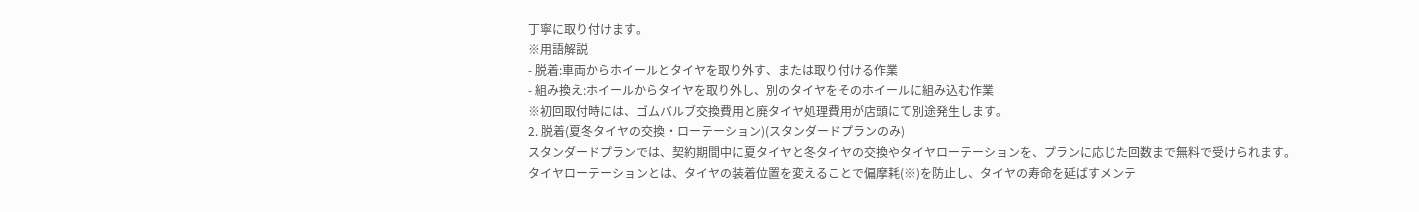丁寧に取り付けます。
※用語解説
- 脱着:車両からホイールとタイヤを取り外す、または取り付ける作業
- 組み換え:ホイールからタイヤを取り外し、別のタイヤをそのホイールに組み込む作業
※初回取付時には、ゴムバルブ交換費用と廃タイヤ処理費用が店頭にて別途発生します。
2. 脱着(夏冬タイヤの交換・ローテーション)(スタンダードプランのみ)
スタンダードプランでは、契約期間中に夏タイヤと冬タイヤの交換やタイヤローテーションを、プランに応じた回数まで無料で受けられます。
タイヤローテーションとは、タイヤの装着位置を変えることで偏摩耗(※)を防止し、タイヤの寿命を延ばすメンテ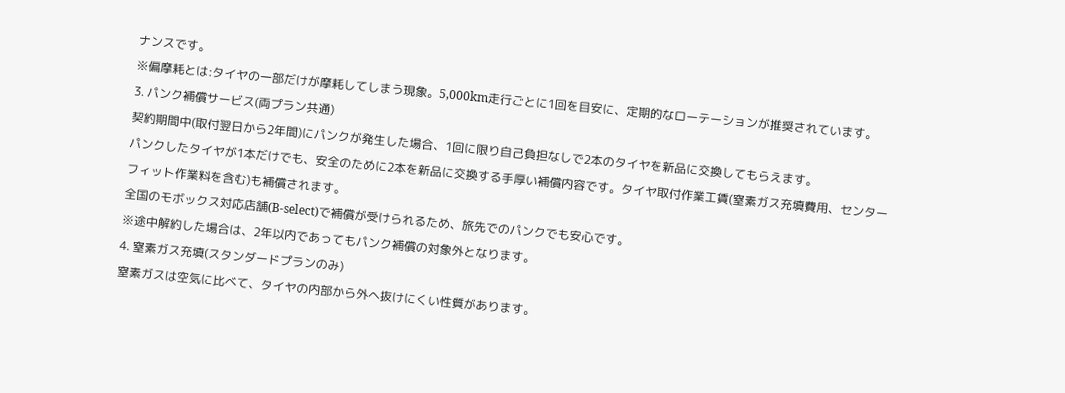ナンスです。
※偏摩耗とは:タイヤの一部だけが摩耗してしまう現象。5,000km走行ごとに1回を目安に、定期的なローテーションが推奨されています。
3. パンク補償サービス(両プラン共通)
契約期間中(取付翌日から2年間)にパンクが発生した場合、1回に限り自己負担なしで2本のタイヤを新品に交換してもらえます。
パンクしたタイヤが1本だけでも、安全のために2本を新品に交換する手厚い補償内容です。タイヤ取付作業工賃(窒素ガス充填費用、センターフィット作業料を含む)も補償されます。
全国のモボックス対応店舗(B-select)で補償が受けられるため、旅先でのパンクでも安心です。
※途中解約した場合は、2年以内であってもパンク補償の対象外となります。
4. 窒素ガス充填(スタンダードプランのみ)
窒素ガスは空気に比べて、タイヤの内部から外へ抜けにくい性質があります。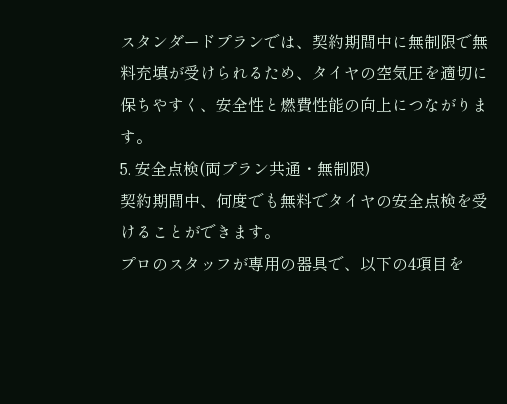スタンダードプランでは、契約期間中に無制限で無料充填が受けられるため、タイヤの空気圧を適切に保ちやすく、安全性と燃費性能の向上につながります。
5. 安全点検(両プラン共通・無制限)
契約期間中、何度でも無料でタイヤの安全点検を受けることができます。
プロのスタッフが専用の器具で、以下の4項目を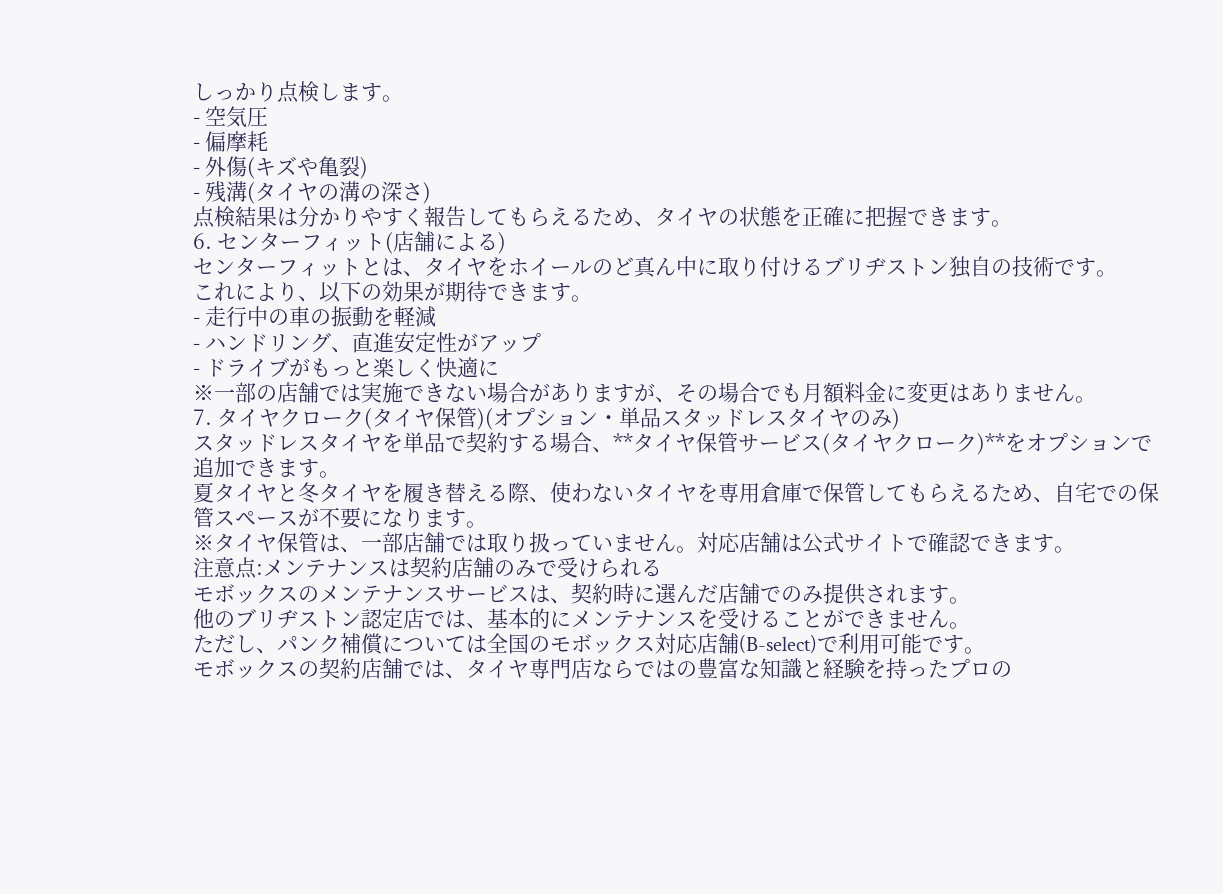しっかり点検します。
- 空気圧
- 偏摩耗
- 外傷(キズや亀裂)
- 残溝(タイヤの溝の深さ)
点検結果は分かりやすく報告してもらえるため、タイヤの状態を正確に把握できます。
6. センターフィット(店舗による)
センターフィットとは、タイヤをホイールのど真ん中に取り付けるブリヂストン独自の技術です。
これにより、以下の効果が期待できます。
- 走行中の車の振動を軽減
- ハンドリング、直進安定性がアップ
- ドライブがもっと楽しく快適に
※一部の店舗では実施できない場合がありますが、その場合でも月額料金に変更はありません。
7. タイヤクローク(タイヤ保管)(オプション・単品スタッドレスタイヤのみ)
スタッドレスタイヤを単品で契約する場合、**タイヤ保管サービス(タイヤクローク)**をオプションで追加できます。
夏タイヤと冬タイヤを履き替える際、使わないタイヤを専用倉庫で保管してもらえるため、自宅での保管スペースが不要になります。
※タイヤ保管は、一部店舗では取り扱っていません。対応店舗は公式サイトで確認できます。
注意点:メンテナンスは契約店舗のみで受けられる
モボックスのメンテナンスサービスは、契約時に選んだ店舗でのみ提供されます。
他のブリヂストン認定店では、基本的にメンテナンスを受けることができません。
ただし、パンク補償については全国のモボックス対応店舗(B-select)で利用可能です。
モボックスの契約店舗では、タイヤ専門店ならではの豊富な知識と経験を持ったプロの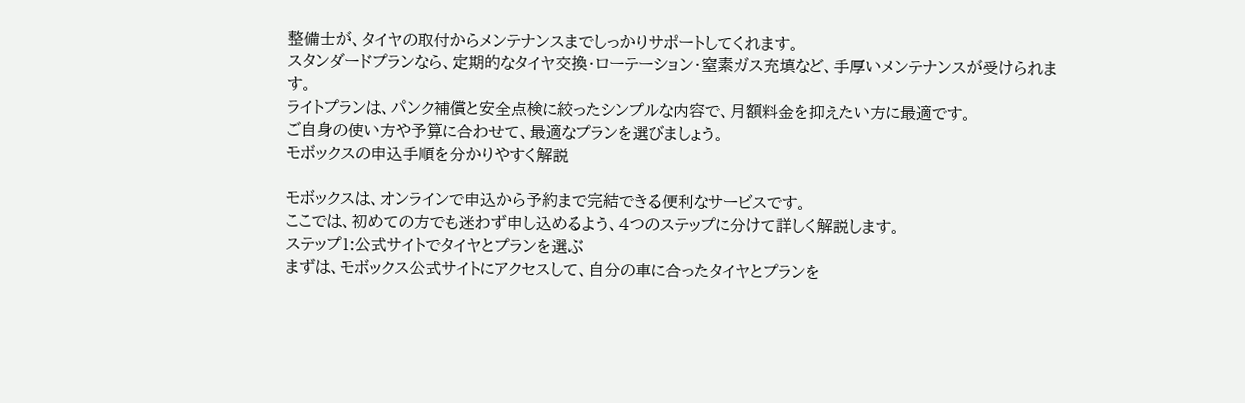整備士が、タイヤの取付からメンテナンスまでしっかりサポートしてくれます。
スタンダードプランなら、定期的なタイヤ交換・ローテーション・窒素ガス充填など、手厚いメンテナンスが受けられます。
ライトプランは、パンク補償と安全点検に絞ったシンプルな内容で、月額料金を抑えたい方に最適です。
ご自身の使い方や予算に合わせて、最適なプランを選びましょう。
モボックスの申込手順を分かりやすく解説

モボックスは、オンラインで申込から予約まで完結できる便利なサービスです。
ここでは、初めての方でも迷わず申し込めるよう、4つのステップに分けて詳しく解説します。
ステップ1:公式サイトでタイヤとプランを選ぶ
まずは、モボックス公式サイトにアクセスして、自分の車に合ったタイヤとプランを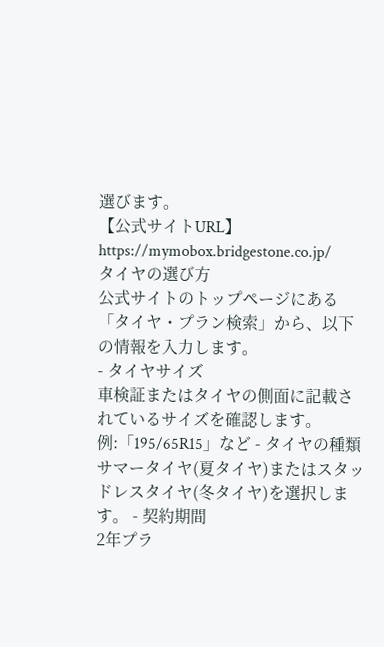選びます。
【公式サイトURL】
https://mymobox.bridgestone.co.jp/
タイヤの選び方
公式サイトのトップページにある「タイヤ・プラン検索」から、以下の情報を入力します。
- タイヤサイズ
車検証またはタイヤの側面に記載されているサイズを確認します。
例:「195/65R15」など - タイヤの種類
サマータイヤ(夏タイヤ)またはスタッドレスタイヤ(冬タイヤ)を選択します。 - 契約期間
2年プラ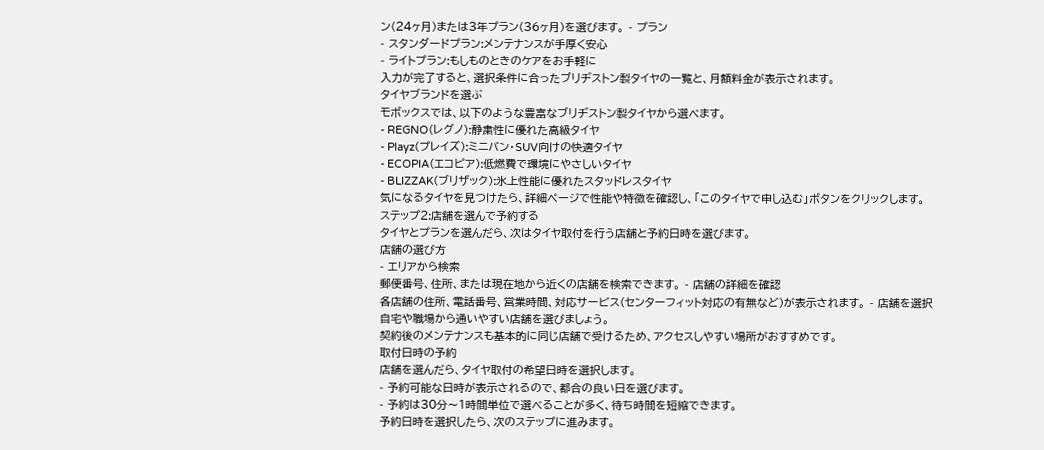ン(24ヶ月)または3年プラン(36ヶ月)を選びます。 - プラン
- スタンダードプラン:メンテナンスが手厚く安心
- ライトプラン:もしものときのケアをお手軽に
入力が完了すると、選択条件に合ったブリヂストン製タイヤの一覧と、月額料金が表示されます。
タイヤブランドを選ぶ
モボックスでは、以下のような豊富なブリヂストン製タイヤから選べます。
- REGNO(レグノ):静粛性に優れた高級タイヤ
- Playz(プレイズ):ミニバン・SUV向けの快適タイヤ
- ECOPIA(エコピア):低燃費で環境にやさしいタイヤ
- BLIZZAK(ブリザック):氷上性能に優れたスタッドレスタイヤ
気になるタイヤを見つけたら、詳細ページで性能や特徴を確認し、「このタイヤで申し込む」ボタンをクリックします。
ステップ2:店舗を選んで予約する
タイヤとプランを選んだら、次はタイヤ取付を行う店舗と予約日時を選びます。
店舗の選び方
- エリアから検索
郵便番号、住所、または現在地から近くの店舗を検索できます。 - 店舗の詳細を確認
各店舗の住所、電話番号、営業時間、対応サービス(センターフィット対応の有無など)が表示されます。 - 店舗を選択
自宅や職場から通いやすい店舗を選びましょう。
契約後のメンテナンスも基本的に同じ店舗で受けるため、アクセスしやすい場所がおすすめです。
取付日時の予約
店舗を選んだら、タイヤ取付の希望日時を選択します。
- 予約可能な日時が表示されるので、都合の良い日を選びます。
- 予約は30分〜1時間単位で選べることが多く、待ち時間を短縮できます。
予約日時を選択したら、次のステップに進みます。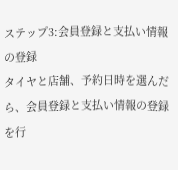ステップ3:会員登録と支払い情報の登録
タイヤと店舗、予約日時を選んだら、会員登録と支払い情報の登録を行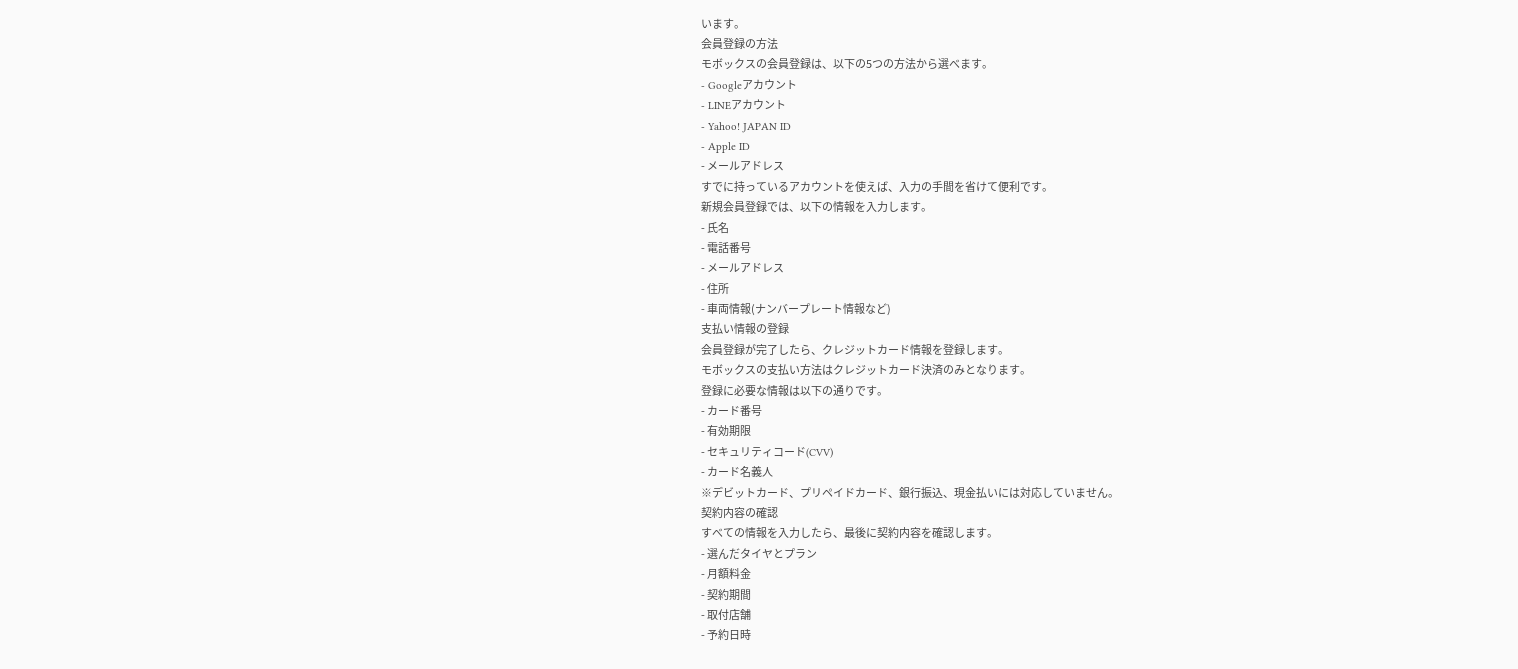います。
会員登録の方法
モボックスの会員登録は、以下の5つの方法から選べます。
- Googleアカウント
- LINEアカウント
- Yahoo! JAPAN ID
- Apple ID
- メールアドレス
すでに持っているアカウントを使えば、入力の手間を省けて便利です。
新規会員登録では、以下の情報を入力します。
- 氏名
- 電話番号
- メールアドレス
- 住所
- 車両情報(ナンバープレート情報など)
支払い情報の登録
会員登録が完了したら、クレジットカード情報を登録します。
モボックスの支払い方法はクレジットカード決済のみとなります。
登録に必要な情報は以下の通りです。
- カード番号
- 有効期限
- セキュリティコード(CVV)
- カード名義人
※デビットカード、プリペイドカード、銀行振込、現金払いには対応していません。
契約内容の確認
すべての情報を入力したら、最後に契約内容を確認します。
- 選んだタイヤとプラン
- 月額料金
- 契約期間
- 取付店舗
- 予約日時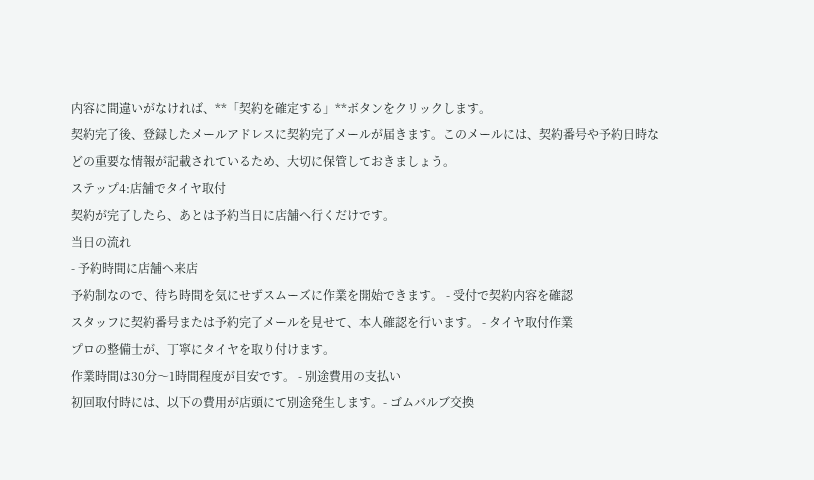内容に間違いがなければ、**「契約を確定する」**ボタンをクリックします。
契約完了後、登録したメールアドレスに契約完了メールが届きます。このメールには、契約番号や予約日時などの重要な情報が記載されているため、大切に保管しておきましょう。
ステップ4:店舗でタイヤ取付
契約が完了したら、あとは予約当日に店舗へ行くだけです。
当日の流れ
- 予約時間に店舗へ来店
予約制なので、待ち時間を気にせずスムーズに作業を開始できます。 - 受付で契約内容を確認
スタッフに契約番号または予約完了メールを見せて、本人確認を行います。 - タイヤ取付作業
プロの整備士が、丁寧にタイヤを取り付けます。
作業時間は30分〜1時間程度が目安です。 - 別途費用の支払い
初回取付時には、以下の費用が店頭にて別途発生します。- ゴムバルブ交換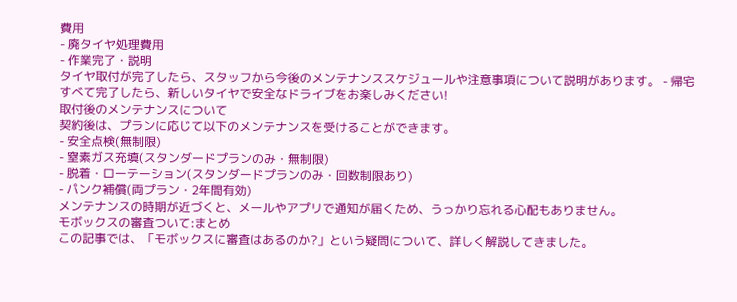費用
- 廃タイヤ処理費用
- 作業完了・説明
タイヤ取付が完了したら、スタッフから今後のメンテナンススケジュールや注意事項について説明があります。 - 帰宅
すべて完了したら、新しいタイヤで安全なドライブをお楽しみください!
取付後のメンテナンスについて
契約後は、プランに応じて以下のメンテナンスを受けることができます。
- 安全点検(無制限)
- 窒素ガス充填(スタンダードプランのみ・無制限)
- 脱着・ローテーション(スタンダードプランのみ・回数制限あり)
- パンク補償(両プラン・2年間有効)
メンテナンスの時期が近づくと、メールやアプリで通知が届くため、うっかり忘れる心配もありません。
モボックスの審査ついて:まとめ
この記事では、「モボックスに審査はあるのか?」という疑問について、詳しく解説してきました。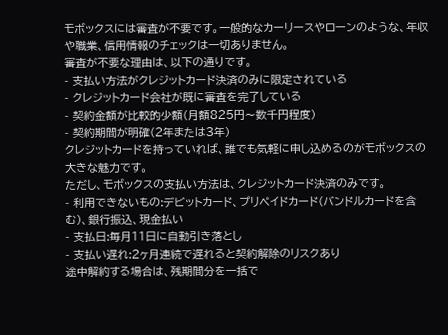モボックスには審査が不要です。一般的なカーリースやローンのような、年収や職業、信用情報のチェックは一切ありません。
審査が不要な理由は、以下の通りです。
- 支払い方法がクレジットカード決済のみに限定されている
- クレジットカード会社が既に審査を完了している
- 契約金額が比較的少額(月額825円〜数千円程度)
- 契約期間が明確(2年または3年)
クレジットカードを持っていれば、誰でも気軽に申し込めるのがモボックスの大きな魅力です。
ただし、モボックスの支払い方法は、クレジットカード決済のみです。
- 利用できないもの:デビットカード、プリペイドカード(バンドルカードを含む)、銀行振込、現金払い
- 支払日:毎月11日に自動引き落とし
- 支払い遅れ:2ヶ月連続で遅れると契約解除のリスクあり
途中解約する場合は、残期間分を一括で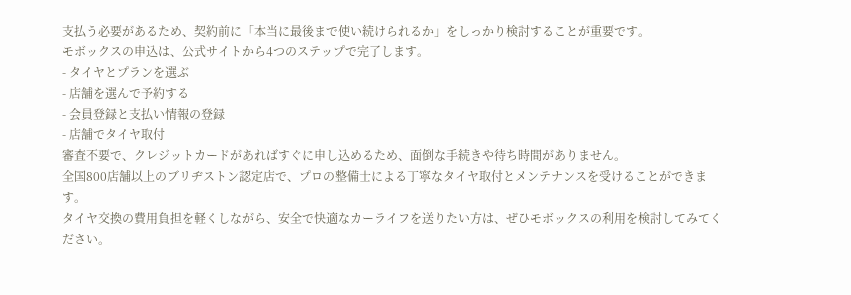支払う必要があるため、契約前に「本当に最後まで使い続けられるか」をしっかり検討することが重要です。
モボックスの申込は、公式サイトから4つのステップで完了します。
- タイヤとプランを選ぶ
- 店舗を選んで予約する
- 会員登録と支払い情報の登録
- 店舗でタイヤ取付
審査不要で、クレジットカードがあればすぐに申し込めるため、面倒な手続きや待ち時間がありません。
全国800店舗以上のブリヂストン認定店で、プロの整備士による丁寧なタイヤ取付とメンテナンスを受けることができます。
タイヤ交換の費用負担を軽くしながら、安全で快適なカーライフを送りたい方は、ぜひモボックスの利用を検討してみてください。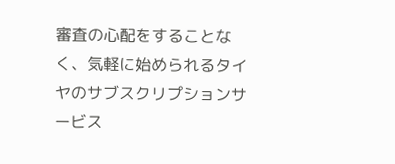審査の心配をすることなく、気軽に始められるタイヤのサブスクリプションサービス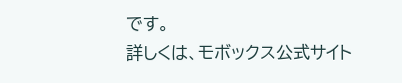です。
詳しくは、モボックス公式サイト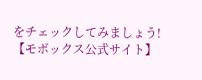をチェックしてみましょう!
【モボックス公式サイト】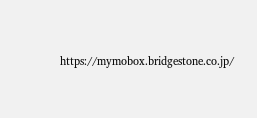https://mymobox.bridgestone.co.jp/